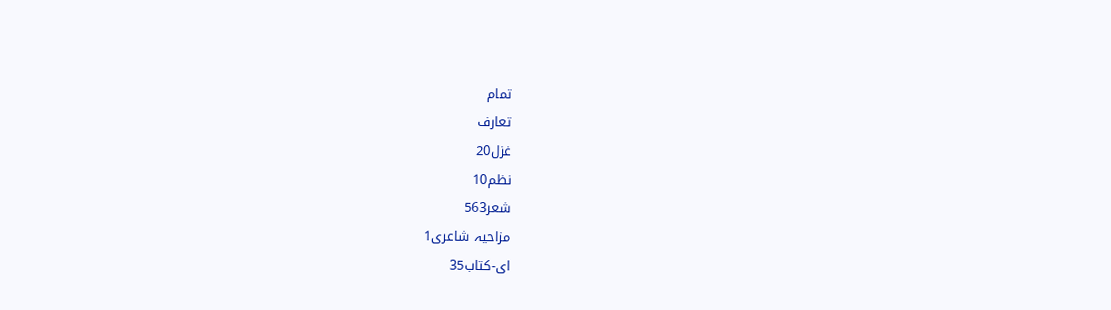تمام
تعارف
غزل20
نظم10
شعر563
مزاحیہ شاعری1
ای-کتاب35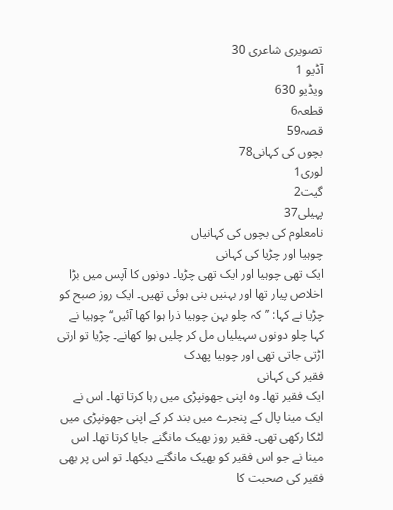تصویری شاعری 30
آڈیو 1
ویڈیو 630
قطعہ6
قصہ59
بچوں کی کہانی78
لوری1
گیت2
پہیلی37
نامعلوم کی بچوں کی کہانیاں
چوہیا اور چڑیا کی کہانی
ایک تھی چوہیا اور ایک تھی چڑیا۔ دونوں کا آپس میں بڑا اخلاص پیار تھا اور بہنیں بنی ہوئی تھیں۔ ایک روز صبح کو چڑیا نے کہا: ’’کہ چلو بہن چوہیا ذرا ہوا کھا آئیں‘‘ چوہیا نے کہا چلو دونوں سہیلیاں مل کر چلیں ہوا کھانے۔ چڑیا تو ارتی اڑتی جاتی تھی اور چوہیا پھدک
فقیر کی کہانی
ایک فقیر تھا۔ وہ اپنی جھونپڑی میں رہا کرتا تھا۔ اس نے ایک مینا پال کے پنجرے میں بند کر کے اپنی جھونپڑی میں لٹکا رکھی تھی۔ فقیر روز بھیک مانگنے جایا کرتا تھا۔ اس مینا نے جو اس فقیر کو بھیک مانگتے دیکھا۔ تو اس پر بھی فقیر کی صحبت کا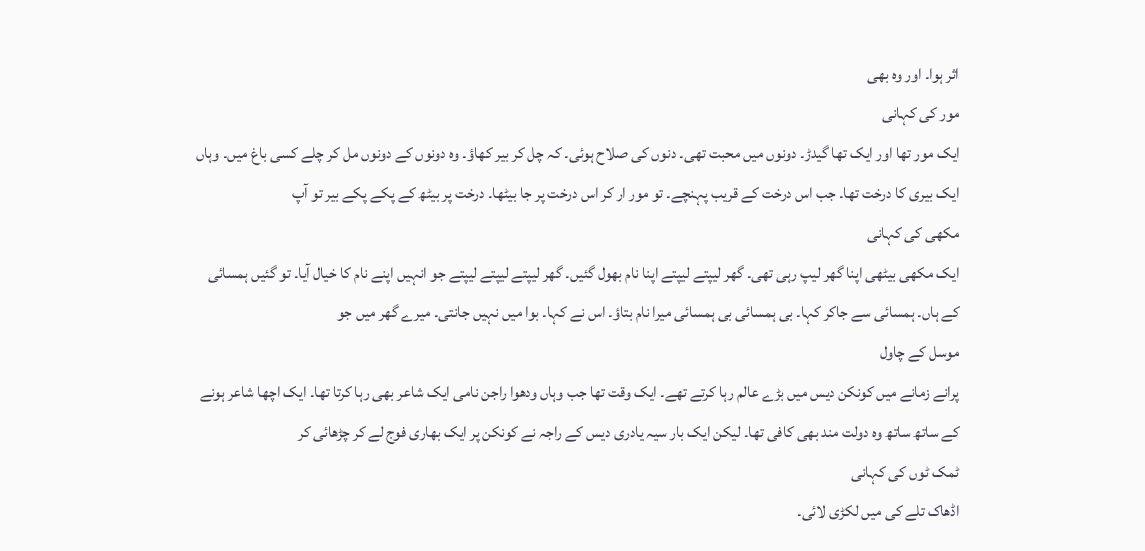اثر ہوا۔ اور وہ بھی
مور کی کہانی
ایک مور تھا اور ایک تھا گیدڑ۔ دونوں میں محبت تھی۔ دنوں کی صلاح ہوئی۔ کہ چل کر بیر کھاؤ۔ وہ دونوں کے دونوں مل کر چلے کسی باغ میں۔ وہاں ایک بیری کا درخت تھا۔ جب اس درخت کے قریب پہنچے۔ تو مور ار کر اس درخت پر جا بیٹھا۔ درخت پر بیٹھ کے پکے پکے بیر تو آپ
مکھی کی کہانی
ایک مکھی بیٹھی اپنا گھر لیپ رہی تھی۔ گھر لیپتے لیپتے اپنا نام بھول گئیں۔ گھر لیپتے لیپتے لیپتے جو انہیں اپنے نام کا خیال آیا۔ تو گئیں ہمسائی کے ہاں۔ ہمسائی سے جاکر کہا۔ بی ہمسائی بی ہمسائی میرا نام بتاؤ۔ اس نے کہا۔ بوا میں نہیں جانتی۔ میرے گھر میں جو
موسل کے چاول
پرانے زمانے میں کونکن دیس میں بڑے عالم رہا کرتے تھے۔ ایک وقت تھا جب وہاں ودھوا راجن نامی ایک شاعر بھی رہا کرتا تھا۔ ایک اچھا شاعر ہونے کے ساتھ ساتھ وہ دولت مند بھی کافی تھا۔ لیکن ایک بار سیہ یادری دیس کے راجہ نے کونکن پر ایک بھاری فوج لے کر چڑھائی کر
ٹمک ٹوں کی کہانی
اڈھاک تلے کی میں لکڑی لائی۔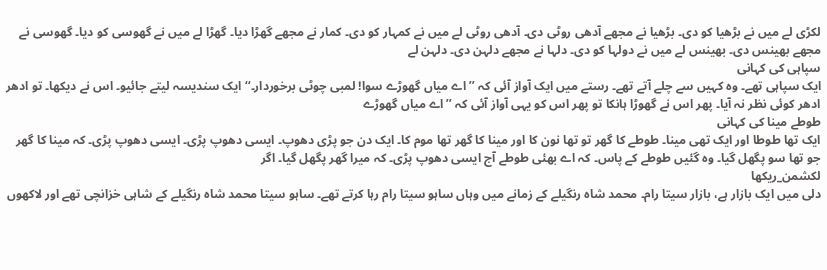لکڑی لے میں نے بڑھیا کو دی۔ بڑھیا نے مجھے آدھی روٹی دی۔ آدھی روٹی لے میں نے کمہار کو دی۔ کمار نے مجھے گھڑا دیا۔ گھڑا لے میں نے گھوسی کو دیا۔ گھوسی نے مجھے بھینس دی۔ بھینس لے میں نے دولہا کو دی۔ دلہا نے مجھے دلہن دی۔ دلہن لے
سپاہی کی کہانی
ایک سپاہی تھے۔ وہ کہیں سے چلے آتے تھے۔ رستے میں ایک آواز آئی کہ ’’اے میاں گھوڑے سوا! لمبی چوٹی برخوردار۔‘‘ ایک سندیسہ لیتے جائیو۔ اس نے دیکھا۔ تو ادھر ادھر کوئی نظر نہ آیا۔ پھر اس نے گھوڑا ہانکا تو پھر اس کو یہی آواز آئی کہ ’’اے میاں گھوڑے
طوطے مینا کی کہانی
ایک تھا طوطا اور ایک تھی مینا۔ طوطے کا گھر تو تھا نون کا اور مینا کا گھر تھا موم کا۔ ایک دن جو پڑی دھوپ۔ ایسی دھوپ پڑی۔ ایسی دھوپ پڑی۔ کہ مینا کا گھر جو تھا سو پگھل گیا۔ وہ گئیں طوطے کے پاس۔ کہ اے بھئی طوطے آج ایسی دھوپ پڑی۔ کہ میرا گھر پگھل گیا۔ اگر
لکشمن_ریکھا
دلی میں ایک بازار ہے، بازار سیتا رام۔ محمد شاہ رنگیلے کے زمانے میں وہاں ساہو سیتا رام رہا کرتے تھے۔ ساہو سیتا محمد شاہ رنگیلے کے شاہی خزانچی تھے اور لاکھوں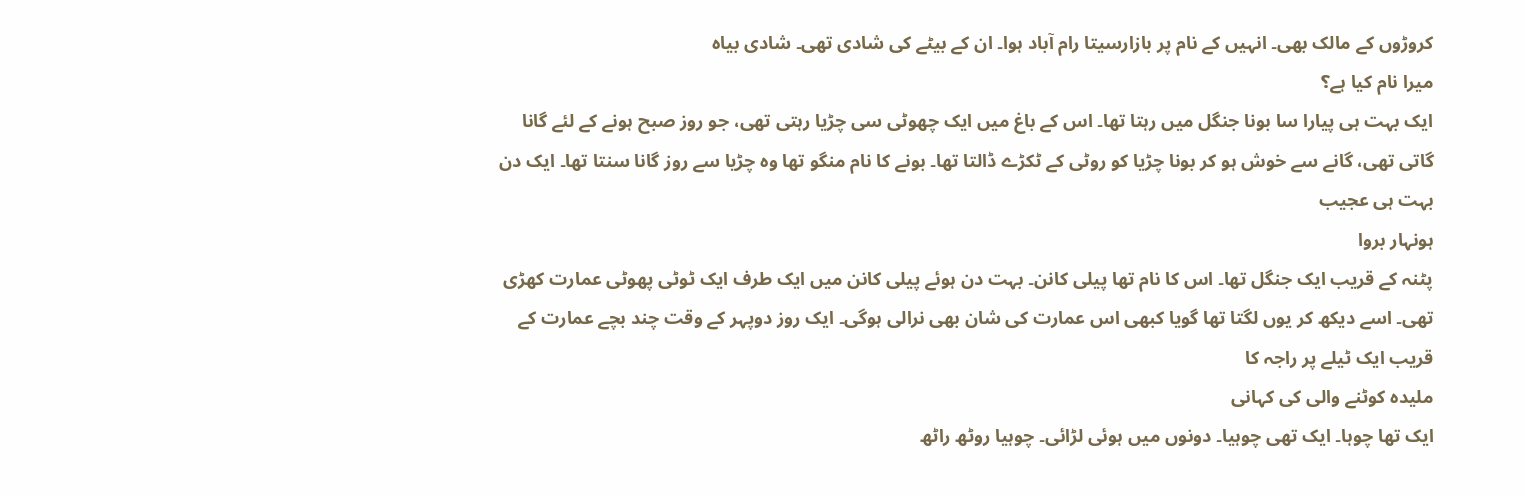کروڑوں کے مالک بھی۔ انہیں کے نام پر بازارسیتا رام آباد ہوا۔ ان کے بیٹے کی شادی تھی۔ شادی بیاہ
میرا نام کیا ہے؟
ایک بہت ہی پیارا سا بونا جنگل میں رہتا تھا۔ اس کے باغ میں ایک چھوٹی سی چڑیا رہتی تھی، جو روز صبح ہونے کے لئے گانا گاتی تھی، گانے سے خوش ہو کر بونا چڑیا کو روٹی کے ٹکڑے ڈالتا تھا۔ بونے کا نام منگو تھا وہ چڑیا سے روز گانا سنتا تھا۔ ایک دن بہت ہی عجیب
ہونہار بروا
پٹنہ کے قریب ایک جنگل تھا۔ اس کا نام تھا پیلی کانن۔ بہت دن ہوئے پیلی کانن میں ایک طرف ایک ٹوٹی پھوٹی عمارت کھڑی تھی۔ اسے دیکھ کر یوں لگتا تھا گویا کبھی اس عمارت کی شان بھی نرالی ہوگی۔ ایک روز دوپہر کے وقت چند بچے عمارت کے قریب ایک ٹیلے پر راجہ کا
ملیدہ کوٹنے والی کی کہانی
ایک تھا چوہا۔ ایک تھی چوہیا۔ دونوں میں ہوئی لڑائی۔ چوہیا روٹھ راٹھ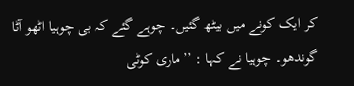کر ایک کونے میں بیٹھ گئیں۔ چوہے گئے کہ بی چوہیا اٹھو آٹا گوندھو۔ چوہیا نے کہا : ’’ماری کوٹی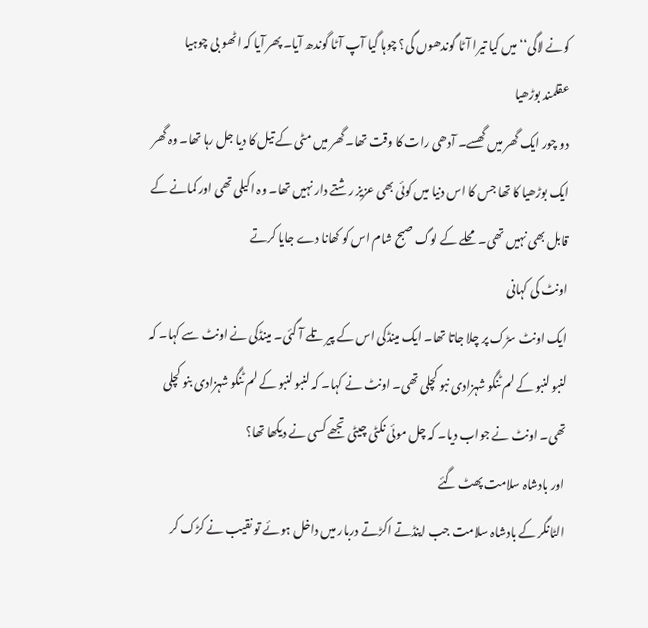کونے لاگی‘‘ میں کیا تیرا آٹا گوندھوں گی؟ چوہا گیا آپ آٹا گوندھ آیا۔ پھر آیا کہ اٹھو بی چوہیا
عقلمند بوڑھیا
دو چور ایک گھر میں گھسے۔ آدھی رات کا وقت تھا۔ گھر میں مٹی کے تیل کا دیا جل رہا تھا۔ وہ گھر ایک بوڑھیا کا تھا جس کا اس دنیا میں کوئی بھی عزیز رشتے دار نہیں تھا۔ وہ اکیلی تھی اور کمانے کے قابل بھی نہیں تھی۔ محلے کے لوگ صبح شام اس کو کھانا دے جایا کرتے
اونٹ کی کہانی
ایک اونٹ سڑک پر چلا جاتا تھا۔ ایک مینڈکی اس کے پیر تلے آ گئی۔ مینڈکی نے اونٹ سے کہا۔ کہ لنبو لنبو کے لم ٹنگو شہزادی نبو کچلی تھی۔ اونٹ نے کہا۔ کہ لنبو لنبو کے لم ٹنگو شہزادی بنو کچلی تھی۔ اونٹ نے جواب دیا۔ کہ چل موئی نکٹی چیٹی تجھے کسی نے دیکھا تھا؟
اور بادشاہ سلامت پھٹ گئے
الٹانگر کے بادشاہ سلامت جب اینڈتے اکڑتے دربار میں داخل ہوئے تو نقیب نے کڑک کر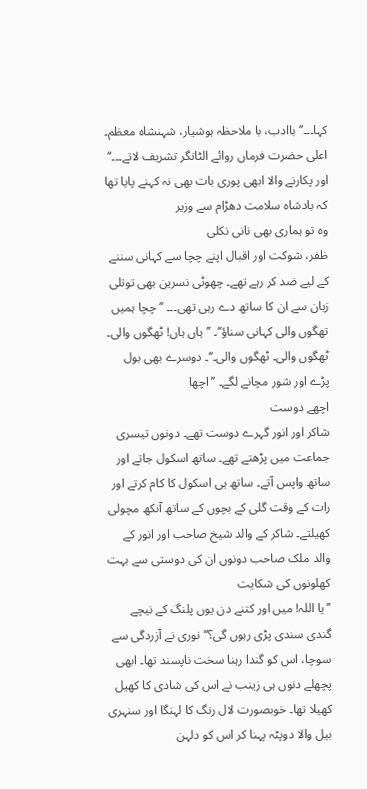کہا۔۔۔’’باادب، با ملاحظہ ہوشیار، شہنشاہ معظم۔ اعلی حضرت فرماں روائے الٹانگر تشریف لاتے۔۔۔‘‘ اور پکارنے والا ابھی پوری بات بھی نہ کہنے پایا تھا کہ بادشاہ سلامت دھڑام سے وزیر
وہ تو ہماری بھی نانی نکلی
ظفر، شوکت اور اقبال اپنے چچا سے کہانی سننے کے لیے ضد کر رہے تھے۔ چھوٹی نسرین بھی توتلی زبان سے ان کا ساتھ دے رہی تھی۔۔۔ ’’چچا ہمیں تھگوں والی کہانی سناؤ‘‘۔ ’’ہاں ہاں! ٹھگوں والی۔ ٹھگوں والی۔ ٹھگوں والی۔‘‘۔ دوسرے بھی بول پڑے اور شور مچانے لگے۔ ’’اچھا
اچھے دوست
شاکر اور انور گہرے دوست تھے۔ دونوں تیسری جماعت میں پڑھتے تھے۔ ساتھ اسکول جاتے اور ساتھ واپس آتے۔ ساتھ ہی اسکول کا کام کرتے اور رات کے وقت گلی کے بچوں کے ساتھ آنکھ مچولی کھیلتے۔ شاکر کے والد شیخ صاحب اور انور کے والد ملک صاحب دونوں ان کی دوستی سے بہت
کھلونوں کی شکایت
’’یا اللہ! میں اور کتنے دن یوں پلنگ کے نیچے گندی سندی پڑی رہوں گی؟‘‘ نوری نے آزردگی سے سوچا، اس کو گندا رہنا سخت ناپسند تھا۔ ابھی پچھلے دنوں ہی زینب نے اس کی شادی کا کھیل کھیلا تھا۔ خوبصورت لال رنگ کا لہنگا اور سنہری بیل والا دوپٹہ پہنا کر اس کو دلہن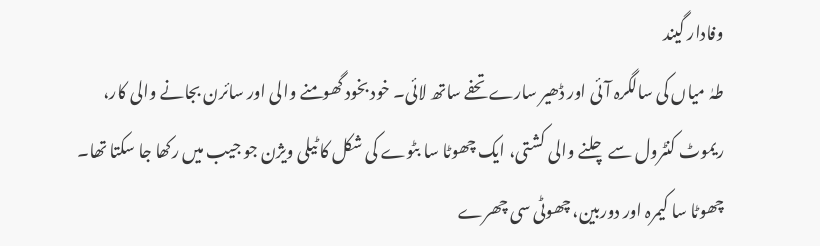وفادار گیند
طہٰ میاں کی سالگرہ آئی اور ڈھیر سارے تحفے ساتھ لائی۔ خود بخود گھومنے والی اور سائرن بجانے والی کار، ریموٹ کنٹرول سے چلنے والی کشتی، ایک چھوٹا سا بٹوے کی شکل کا ٹیلی ویژن جو جیب میں رکھا جا سکتا تھا۔ چھوٹا سا کیمرہ اور دوربین، چھوٹی سی چھرے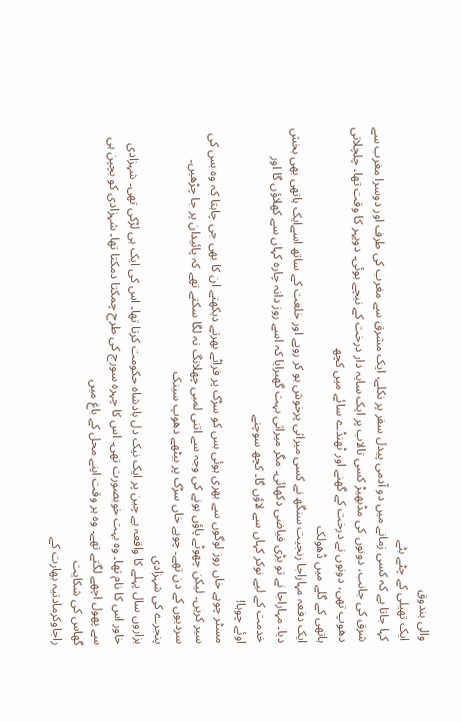والی بندوق
ایک تھیلی کے چٹے بٹے
کہا جاتا ہے کہ کسی زمانے میں دو آدمی پیدل سفر پر نکلے، ایک مشرق سے مغرب کی طرف اور دوسرا مغرب سے شرق کی جانب، دونوں کی مڈبھیڑ کسی تالاب پر ایک سایہ دار درخت کے نیچے ہوئی۔ دوپہر کا وقت تھا، چلچلاتی دھوپ تھی، دونوں نے درخت کے گھنے اور ٹھنڈے سائے میں کچھ
ہاتھی کے گلے میں ڈھولک
ایک دفعہ مہاراجا رنجیت سنگھ نے کسی میراثی پرخوش ہو کر روپے اور خلعت کے ساتھ اسےایک ہاتھی بھی بخش دیا۔ مہاراجا نے تو بڑی فیاضی دکھائی۔ مگر میراثی بہت گھبرایا کہ اسے روز دانہ چارہ کہاں سے کھلاؤں گا اور خدمت کے لیے نوکر کہاں سے لاؤں گا۔ کچھ سوچنے
اوئے چوہا!
مسٹر چوہے خاں روز لوگوں سے بھری ہوئی بس کو سڑک پر فراٹے بھرتے دیکھتے ان کا بھی جی چاہتا کہ وہ بس کی سیر کریں۔ لیکن چھوٹے پاؤں ہونے کی وجہ سے اتنی لمبی چھلانگ نہ لگا سکتے تھے کہ پائیدان پر جا چڑھیں۔ سردیوں کے دن تھے۔ چوہے خاں سڑک پر بیٹھے دھوپ سینک
پنجرے کی شہزادی
ہزاروں سال پہلے کا واقعہ ہے چین پر ایک نیک دل بادشاہ حکومت کرتا تھا۔ اس کی ایک ہی لڑکی تھی۔ شہزادی خاور اس کا نام تھا۔ وہ بہت خوبصورت تھی۔ اس کا چہرہ سورج کی طرح چمکتا دمکتا تھا۔ شہزادی کو بچپن ہی سے پھول اچھے لگتے تھے۔ وہ ہر وقت اپنے محل کے باغ میں
گھاس کی شکایت
راجاوکرمادتیہ بھارت کے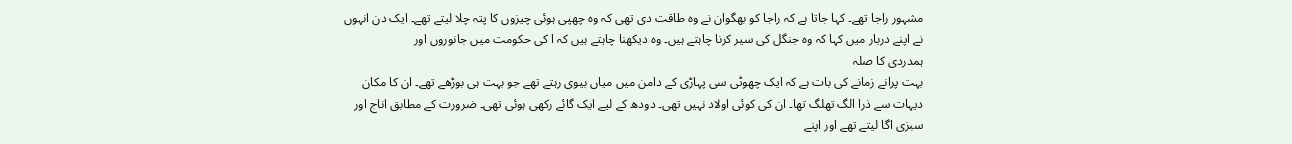مشہور راجا تھے۔ کہا جاتا ہے کہ راجا کو بھگوان نے وہ طاقت دی تھی کہ وہ چھپی ہوئی چیزوں کا پتہ چلا لیتے تھے۔ ایک دن انہوں نے اپنے دربار میں کہا کہ وہ جنگل کی سیر کرنا چاہتے ہیں۔ وہ دیکھنا چاہتے ہیں کہ ا کی حکومت میں جانوروں اور
ہمدردی کا صلہ
بہت پرانے زمانے کی بات ہے کہ ایک چھوٹی سی پہاڑی کے دامن میں میاں بیوی رہتے تھے جو بہت ہی بوڑھے تھے۔ ان کا مکان دیہات سے ذرا الگ تھلگ تھا۔ ان کی کوئی اولاد نہیں تھی۔ دودھ کے لیے ایک گائے رکھی ہوئی تھی۔ ضرورت کے مطابق اناج اور سبزی اگا لیتے تھے اور اپنے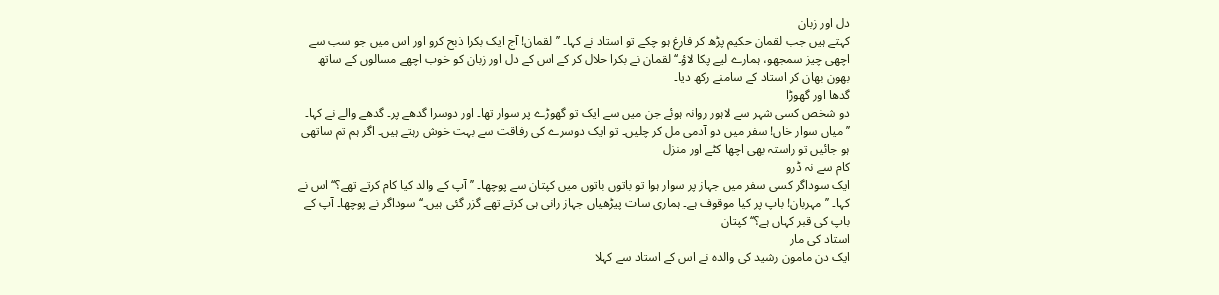دل اور زبان
کہتے ہیں جب لقمان حکیم پڑھ کر فارغ ہو چکے تو استاد نے کہا۔ ’’لقمان! آج ایک بکرا ذبح کرو اور اس میں جو سب سے اچھی چیز سمجھو، ہمارے لیے پکا لاؤ۔‘‘ لقمان نے بکرا حلال کر کے اس کے دل اور زبان کو خوب اچھے مسالوں کے ساتھ بھون بھان کر استاد کے سامنے رکھ دیا۔
گدھا اور گھوڑا
دو شخص کسی شہر سے لاہور روانہ ہوئے جن میں سے ایک تو گھوڑے پر سوار تھا۔ اور دوسرا گدھے پر۔ گدھے والے نے کہا۔ ’’میاں سوار خاں! سفر میں دو آدمی مل کر چلیں۔ تو ایک دوسرے کی رفاقت سے بہت خوش رہتے ہیں۔ اگر ہم تم ساتھی ہو جائیں تو راستہ بھی اچھا کٹے اور منزل
کام سے نہ ڈرو
ایک سوداگر کسی سفر میں جہاز پر سوار ہوا تو باتوں باتوں میں کپتان سے پوچھا۔ ’’آپ کے والد کیا کام کرتے تھے؟‘‘ اس نے کہا۔ ’’مہربان! باپ پر کیا موقوف ہے۔ ہماری سات پیڑھیاں جہاز رانی ہی کرتے تھے گزر گئی ہیں۔‘‘ سوداگر نے پوچھا۔ آپ کے باپ کی قبر کہاں ہے؟‘‘ کپتان
استاد کی مار
ایک دن مامون رشید کی والدہ نے اس کے استاد سے کہلا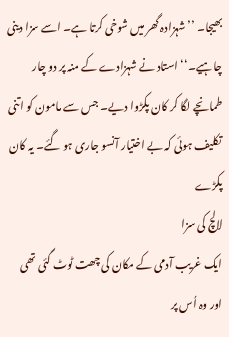بھیجا۔ ’’شہزادہ گھر میں شوخی کرتا ہے۔ اسے سزا دینی چاہیے۔‘‘ استاد نے شہزادے کے منہ پر دو چار طمانچے لگا کر کان پکڑوا دیے۔ جس سے مامون کو اتنی تکلیف ہوئی کہ بے اختیار آنسو جاری ہو گئے۔ یہ کان پکڑے
لالچ کی سزا
ایک غریب آدمی کے مکان کی چھت ٹوٹ گئی تھی اور وہ اُس پر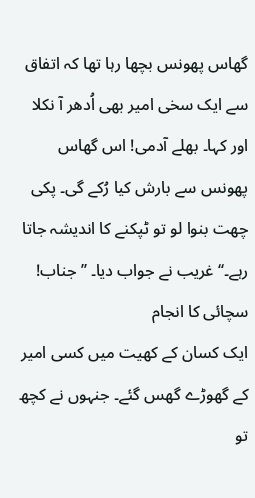گھاس پھونس بچھا رہا تھا کہ اتفاق سے ایک سخی امیر بھی اُدھر آ نکلا اور کہا۔ بھلے آدمی! اس گھاس پھونس سے بارش کیا رُکے گی۔ پکی چھت بنوا لو تو ٹپکنے کا اندیشہ جاتا رہے۔‘‘ غریب نے جواب دیا۔ ’’جناب!
سچائی کا انجام
ایک کسان کے کھیت میں کسی امیر کے گھوڑے گھس گئے۔ جنہوں نے کچھ تو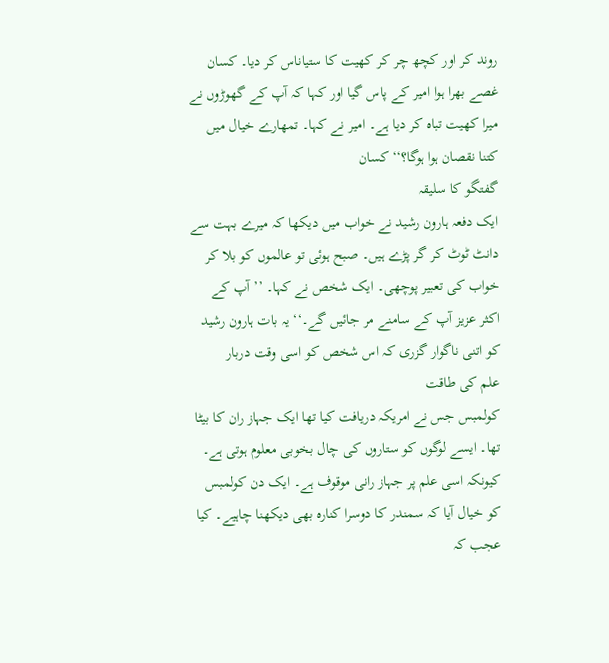روند کر اور کچھ چر کر کھیت کا ستیاناس کر دیا۔ کسان غصے بھرا ہوا امیر کے پاس گیا اور کہا کہ آپ کے گھوڑوں نے میرا کھیت تباہ کر دیا ہے۔ امیر نے کہا۔ تمھارے خیال میں کتنا نقصان ہوا ہوگا؟‘‘ کسان
گفتگو کا سلیقہ
ایک دفعہ ہارون رشید نے خواب میں دیکھا کہ میرے بہت سے دانٹ ٹوٹ کر گر پڑے ہیں۔ صبح ہوئی تو عالموں کو بلا کر خواب کی تعبیر پوچھی۔ ایک شخص نے کہا۔ ’’آپ کے اکثر عزیز آپ کے سامنے مر جائیں گے۔‘‘ یہ بات ہارون رشید کو اتنی ناگوار گزری کہ اس شخص کو اسی وقت دربار
علم کی طاقت
کولمبس جس نے امریکہ دریافت کیا تھا ایک جہاز ران کا بیٹا تھا۔ ایسے لوگوں کو ستاروں کی چال بخوبی معلوم ہوتی ہے۔ کیونکہ اسی علم پر جہاز رانی موقوف ہے۔ ایک دن کولمبس کو خیال آیا کہ سمندر کا دوسرا کنارہ بھی دیکھنا چاہیے۔ کیا عجب کہ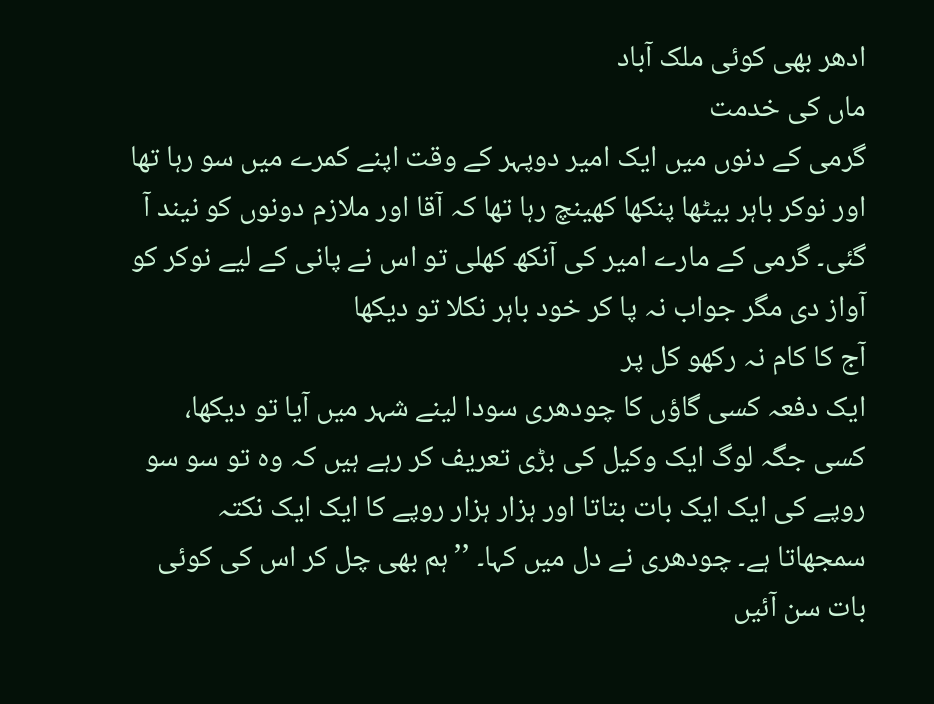ادھر بھی کوئی ملک آباد
ماں کی خدمت
گرمی کے دنوں میں ایک امیر دوپہر کے وقت اپنے کمرے میں سو رہا تھا اور نوکر باہر بیٹھا پنکھا کھینچ رہا تھا کہ آقا اور ملازم دونوں کو نیند آ گئی۔ گرمی کے مارے امیر کی آنکھ کھلی تو اس نے پانی کے لیے نوکر کو آواز دی مگر جواب نہ پا کر خود باہر نکلا تو دیکھا
آج کا کام نہ رکھو کل پر
ایک دفعہ کسی گاؤں کا چودھری سودا لینے شہر میں آیا تو دیکھا، کسی جگہ لوگ ایک وکیل کی بڑی تعریف کر رہے ہیں کہ وہ تو سو سو روپے کی ایک ایک بات بتاتا اور ہزار ہزار روپے کا ایک ایک نکتہ سمجھاتا ہے۔ چودھری نے دل میں کہا۔ ’’ہم بھی چل کر اس کی کوئی بات سن آئیں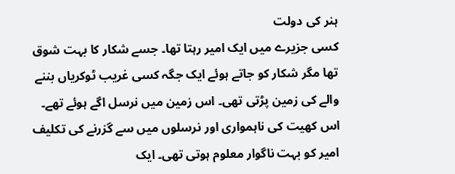ہنر کی دولت
کسی جزیرے میں ایک امیر رہتا تھا۔ جسے شکار کا بہت شوق تھا مگر شکار کو جاتے ہوئے ایک جگہ کسی غریب ٹوکریاں بننے والے کی زمین پڑتی تھی۔ اس زمین میں نرسل اگے ہوئے تھے۔ اس کھیت کی ناہمواری اور نرسلوں میں سے گزرنے کی تکلیف امیر کو بہت ناگوار معلوم ہوتی تھی۔ ایک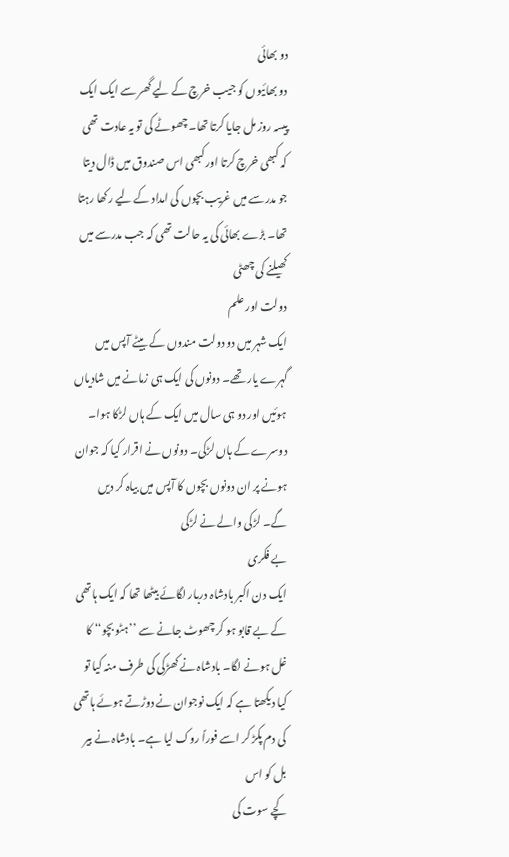دو بھائی
دو بھائیوں کو جیب خرچ کے لیے گھر سے ایک ایک پیسہ روز مل جایا کرتا تھا۔ چھوٹے کی تو یہ عادت تھی کہ کبھی خرچ کرتا اور کبھی اس صندوق میں ڈال دیتا جو مدرسے میں غریب بچوں کی امداد کے لیے رکھا رہتا تھا۔ بڑے بھائی کی یہ حالت تھی کہ جب مدرسے میں کھیلنے کی چھٹی
دولت اور علم
ایک شہر میں دو دولت مندوں کے بیٹے آپس میں گہرے یار تھے۔ دونوں کی ایک ہی زمانے میں شادیاں ہوئیں اور دو ہی سال میں ایک کے ہاں لڑکا ہوا۔ دوسرے کے ہاں لڑکی۔ دونوں نے اقرار کیا کہ جوان ہونے پر ان دونوں بچوں کا آپس میں بیاہ کر دیں گے۔ لڑکی والے نے لڑکی
بے فکری
ایک دن اکبر بادشاہ دربار لگائے بیٹھا تھا کہ ایک ہاتھی کے بے قابو ہو کر چھوٹ جانے سے ’’ہٹو بچو‘‘ کا غل ہونے لگا۔ بادشاہ نے کھڑکی کی طرف منہ کیا تو کیا دیکھتا ہے کہ ایک نوجوان نے دوڑتے ہوئے ہاتھی کی دم پکڑ کر اسے فوراً روک لیا ہے۔ بادشاہ نے بیر بل کو اس
کچے سوت کی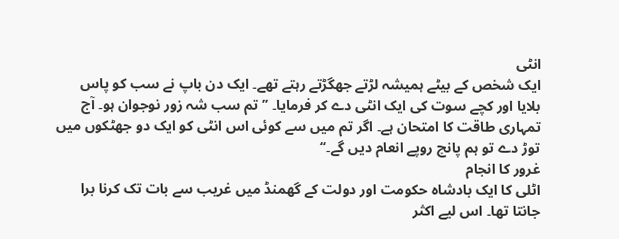انٹی
ایک شخص کے بیٹے ہمیشہ لڑتے جھگڑتے رہتے تھے۔ ایک دن باپ نے سب کو پاس بلایا اور کچے سوت کی ایک انٹی دے کر فرمایا۔ ’’تم سب شہ زور نوجوان ہو۔ آج تمہاری طاقت کا امتحان ہے۔ اگر تم میں سے کوئی اس انٹی کو ایک دو جھٹکوں میں توڑ دے تو ہم پانچ روپے انعام دیں گے۔‘‘
غرور کا انجام
اٹلی کا ایک بادشاہ حکومت اور دولت کے گھمنڈ میں غریب سے بات تک کرنا برا جانتا تھا۔ اس لیے اکثر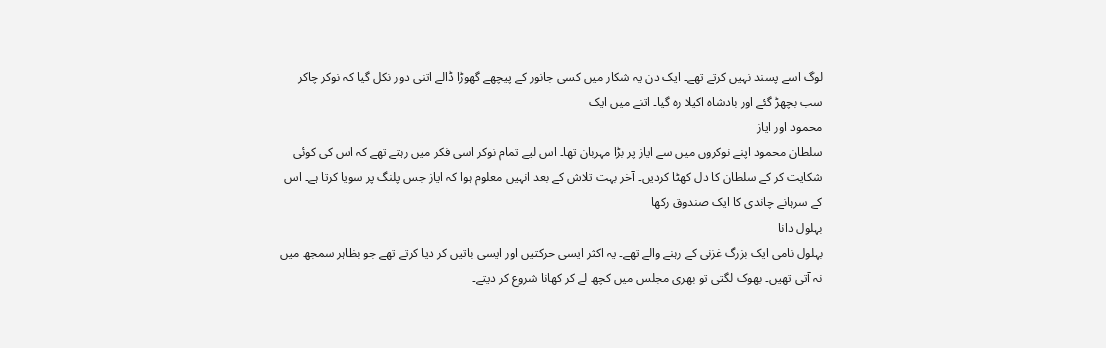لوگ اسے پسند نہیں کرتے تھے۔ ایک دن یہ شکار میں کسی جانور کے پیچھے گھوڑا ڈالے اتنی دور نکل گیا کہ نوکر چاکر سب بچھڑ گئے اور بادشاہ اکیلا رہ گیا۔ اتنے میں ایک
محمود اور ایاز
سلطان محمود اپنے نوکروں میں سے ایاز پر بڑا مہربان تھا۔ اس لیے تمام نوکر اسی فکر میں رہتے تھے کہ اس کی کوئی شکایت کر کے سلطان کا دل کھٹا کردیں۔ آخر بہت تلاش کے بعد انہیں معلوم ہوا کہ ایاز جس پلنگ پر سویا کرتا ہے۔ اس کے سرہانے چاندی کا ایک صندوق رکھا
بہلول دانا
بہلول نامی ایک بزرگ غزنی کے رہنے والے تھے۔ یہ اکثر ایسی حرکتیں اور ایسی باتیں کر دیا کرتے تھے جو بظاہر سمجھ میں نہ آتی تھیں۔ بھوک لگتی تو بھری مجلس میں کچھ لے کر کھانا شروع کر دیتے۔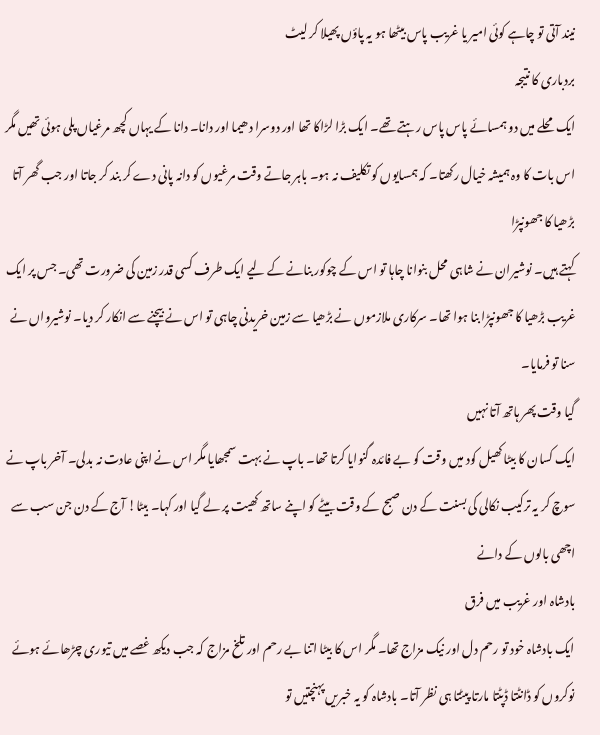نیند آتی تو چاہے کوئی امیر یا غریب پاس بیٹھا ہو یہ پاؤں پھیلا کر لیٹ
بردباری کا نتیجہ
ایک محلے میں دو ہمسائے پاس پاس رہتے تھے۔ ایک بڑا لڑاکا تھا اور دوسرا دھیما اور دانا۔ دانا کے یہاں کچھ مرغیاں پلی ہوئی تھیں مگر اس بات کا وہ ہمیشہ خیال رکھتا۔ کہ ہمسایوں کو تکلیف نہ ہو۔ باہر جاتے وقت مرغیوں کو دانہ پانی دے کر بند کر جاتا اور جب گھر آتا
بڑھیا کا جھونپڑا
کہتے ہیں۔ نوشیران نے شاہی محل بنوانا چاہا تو اس کے چوکور بنانے کے لیے ایک طرف کسی قدر زمین کی ضرورت تھی۔ جس پر ایک غریب بڑھیا کا جھونپڑا بنا ہوا تھا۔ سرکاری ملازموں نے بڑھیا سے زمین خریدنی چاہی تو اس نے بیچنے سے انکار کر دیا۔ نوشیرواں نے سنا تو فرمایا۔
گیا وقت پھر ہاتھ آتا نہیں
ایک کسان کا بیٹا کھیل کود میں وقت کو بے فائدہ گنوایا کرتا تھا۔ باپ نے بہت سمجھایا مگر اس نے اپنی عادت نہ بدلی۔ آخر باپ نے سوچ کر یہ ترکیب نکالی کی بسنت کے دن صبح کے وقت بیٹے کو اپنے ساتھ کھیت پر لے گیا اور کہا۔ بیٹا! آج کے دن جن سب سے اچھی بالوں کے دانے
بادشاہ اور غریب میں فرق
ایک بادشاہ خود تو رحم دل اور نیک مزاج تھا۔ مگر اس کا بیٹا اتنا بے رحم اور تلخ مزاج کہ جب دیکھ غصے میں تیوری چڑھائے ہوئے نوکروں کو ڈانٹتا ڈپٹتا مارتا پیٹتا ہی نظر آتا۔ بادشاہ کو یہ خبریں پہنچتیں تو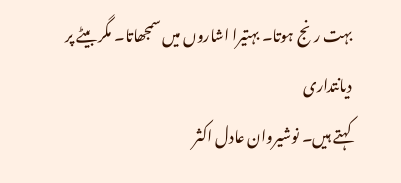بہت رنج ہوتا۔ بہتیرا اشاروں میں سمجھاتا۔ مگر بیٹے پر
دیانتداری
کہتے ہیں۔ نوشیروان عادل اکثر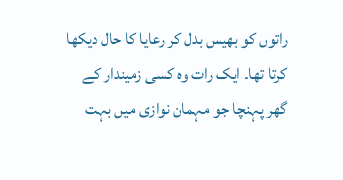راتوں کو بھیس بدل کر رعایا کا حال دیکھا کرتا تھا۔ ایک رات وہ کسی زمیندار کے گھر پہنچا جو مہمان نوازی میں بہت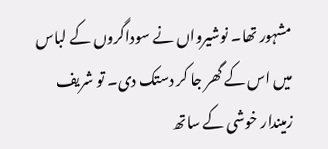مشہور تھا۔ نوشیرواں نے سوداگروں کے لباس میں اس کے گھر جا کر دستک دی۔ تو شریف زمیندار خوشی کے ساتھ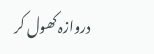دروازہ کھول کر